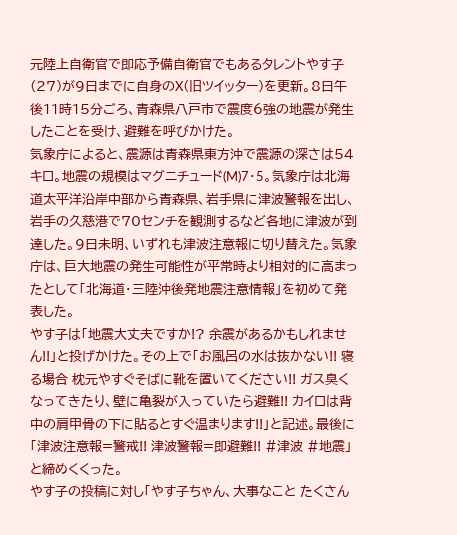元陸上自衛官で即応予備自衛官でもあるタレントやす子(27)が9日までに自身のX(旧ツイッター)を更新。8日午後11時15分ごろ、青森県八戸市で震度6強の地震が発生したことを受け、避難を呼びかけた。
気象庁によると、震源は青森県東方沖で震源の深さは54キロ。地震の規模はマグニチュード(M)7・5。気象庁は北海道太平洋沿岸中部から青森県、岩手県に津波警報を出し、岩手の久慈港で70センチを観測するなど各地に津波が到達した。9日未明、いずれも津波注意報に切り替えた。気象庁は、巨大地震の発生可能性が平常時より相対的に高まったとして「北海道・三陸沖後発地震注意情報」を初めて発表した。
やす子は「地震大丈夫ですか!? 余震があるかもしれません!!」と投げかけた。その上で「お風呂の水は抜かない!! 寝る場合 枕元やすぐそばに靴を置いてください!! ガス臭くなってきたり、壁に亀裂が入っていたら避難!! カイロは背中の肩甲骨の下に貼るとすぐ温まります!!」と記述。最後に「津波注意報=警戒!! 津波警報=即避難!! #津波 #地震」と締めくくった。
やす子の投稿に対し「やす子ちゃん、大事なこと たくさん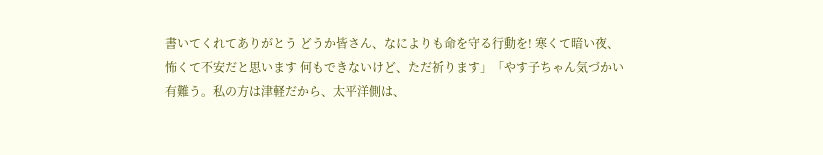書いてくれてありがとう どうか皆さん、なによりも命を守る行動を! 寒くて暗い夜、怖くて不安だと思います 何もできないけど、ただ祈ります」「やす子ちゃん気づかい有難う。私の方は津軽だから、太平洋側は、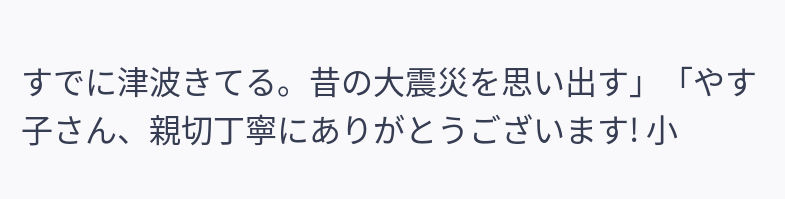すでに津波きてる。昔の大震災を思い出す」「やす子さん、親切丁寧にありがとうございます! 小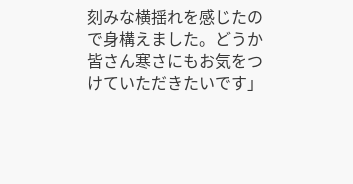刻みな横揺れを感じたので身構えました。どうか皆さん寒さにもお気をつけていただきたいです」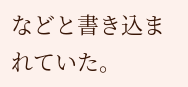などと書き込まれていた。